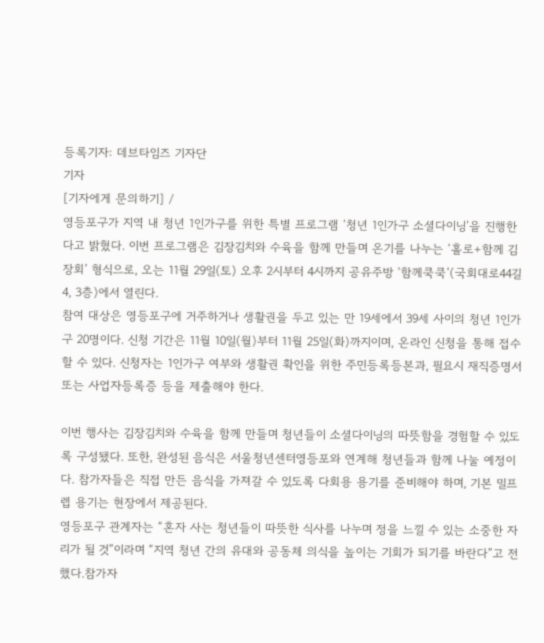등록기자: 데브타임즈 기자단
기자
[기자에게 문의하기] /
영등포구가 지역 내 청년 1인가구를 위한 특별 프로그램 ‘청년 1인가구 소셜다이닝’을 진행한다고 밝혔다. 이번 프로그램은 김장김치와 수육을 함께 만들며 온기를 나누는 ‘홀로+함께 김장회’ 형식으로, 오는 11월 29일(토) 오후 2시부터 4시까지 공유주방 ‘함께쿡쿡’(국회대로44길 4, 3층)에서 열린다.
참여 대상은 영등포구에 거주하거나 생활권을 두고 있는 만 19세에서 39세 사이의 청년 1인가구 20명이다. 신청 기간은 11월 10일(월)부터 11월 25일(화)까지이며, 온라인 신청을 통해 접수할 수 있다. 신청자는 1인가구 여부와 생활권 확인을 위한 주민등록등본과, 필요시 재직증명서 또는 사업자등록증 등을 제출해야 한다.

이번 행사는 김장김치와 수육을 함께 만들며 청년들이 소셜다이닝의 따뜻함을 경험할 수 있도록 구성됐다. 또한, 완성된 음식은 서울청년센터영등포와 연계해 청년들과 함께 나눌 예정이다. 참가자들은 직접 만든 음식을 가져갈 수 있도록 다회용 용기를 준비해야 하며, 기본 밀프렙 용기는 현장에서 제공된다.
영등포구 관계자는 “혼자 사는 청년들이 따뜻한 식사를 나누며 정을 느낄 수 있는 소중한 자리가 될 것”이라며 “지역 청년 간의 유대와 공동체 의식을 높이는 기회가 되기를 바란다”고 전했다.참가자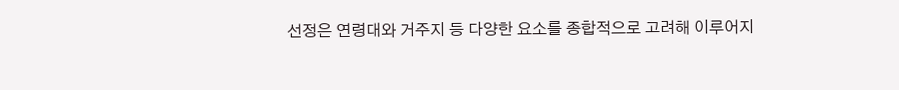선정은 연령대와 거주지 등 다양한 요소를 종합적으로 고려해 이루어지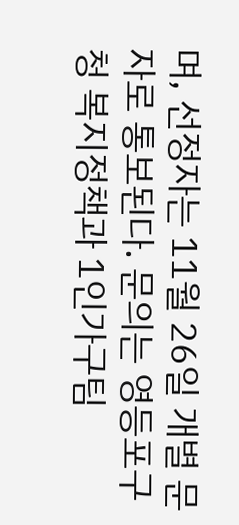며, 선정자는 11월 26일 개별 문자로 통보된다. 문의는 영등포구청 복지정책과 1인가구팀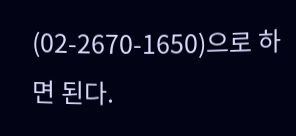(02-2670-1650)으로 하면 된다.